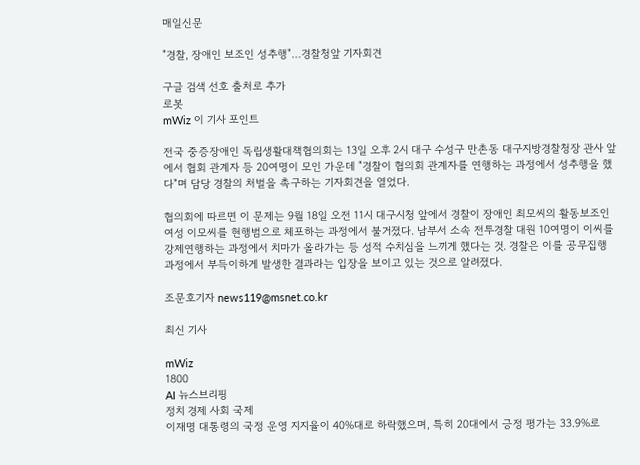매일신문

"경찰, 장애인 보조인 성추행"…경찰청앞 기자회견

구글 검색 선호 출처로 추가
로봇
mWiz 이 기사 포인트

전국 중증장애인 독립생활대책협의회는 13일 오후 2시 대구 수성구 만촌동 대구지방경찰청장 관사 앞에서 협회 관계자 등 20여명이 모인 가운데 "경찰이 협의회 관계자를 연행하는 과정에서 성추행을 했다"며 담당 경찰의 처벌을 촉구하는 기자회견을 열었다.

협의회에 따르면 이 문제는 9월 18일 오전 11시 대구시청 앞에서 경찰이 장애인 최모씨의 활동보조인 여성 이모씨를 현행범으로 체포하는 과정에서 불거졌다. 남부서 소속 전투경찰 대원 10여명이 이씨를 강제연행하는 과정에서 치마가 올라가는 등 성적 수치심을 느끼게 했다는 것. 경찰은 이를 공무집행 과정에서 부득이하게 발생한 결과라는 입장을 보이고 있는 것으로 알려졌다.

조문호기자 news119@msnet.co.kr

최신 기사

mWiz
1800
AI 뉴스브리핑
정치 경제 사회 국제
이재명 대통령의 국정 운영 지지율이 40%대로 하락했으며, 특히 20대에서 긍정 평가는 33.9%로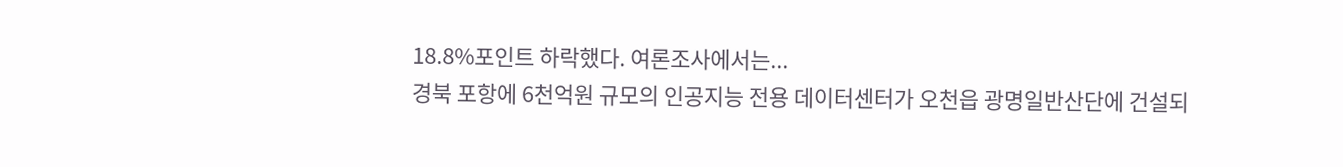18.8%포인트 하락했다. 여론조사에서는...
경북 포항에 6천억원 규모의 인공지능 전용 데이터센터가 오천읍 광명일반산단에 건설되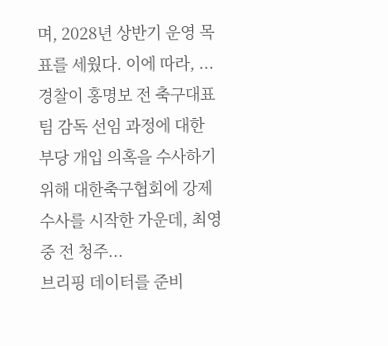며, 2028년 상반기 운영 목표를 세웠다. 이에 따라, ...
경찰이 홍명보 전 축구대표팀 감독 선임 과정에 대한 부당 개입 의혹을 수사하기 위해 대한축구협회에 강제수사를 시작한 가운데, 최영중 전 청주...
브리핑 데이터를 준비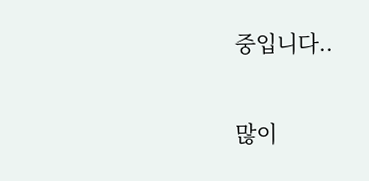중입니다..

많이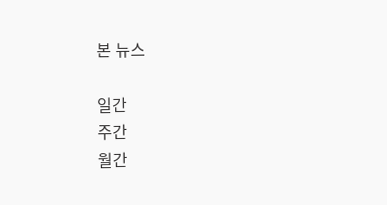본 뉴스

일간
주간
월간